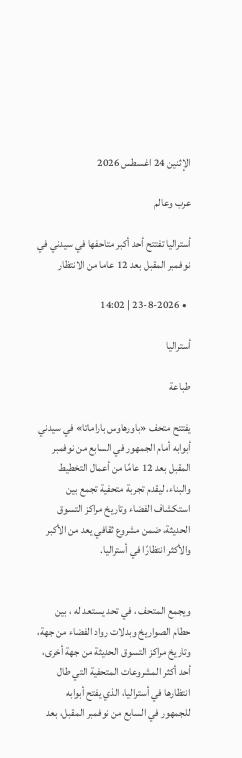الإثنين 24 اغسطس 2026

عرب وعالم

أستراليا تفتتح أحد أكبر متاحفها في سيدني في نوفمبر المقبل بعد 12 عاما من الانتظار

  • 23-8-2026 | 14:02

أستراليا

طباعة

يفتتح متحف «باورهاوس باراماتا» في سيدني أبوابه أمام الجمهور في السابع من نوفمبر المقبل بعد 12 عامًا من أعمال التخطيط والبناء، ليقدم تجربة متحفية تجمع بين استكشاف الفضاء وتاريخ مراكز التسوق الحديثة، ضمن مشروع ثقافي يعد من الأكبر والأكثر انتظارًا في أستراليا.


ويجمع المتحف ، في تحد يستعد له ، بين حطام الصواريخ وبدلات رواد الفضاء من جهة، وتاريخ مراكز التسوق الحديثة من جهة أخرى، أحد أكثر المشروعات المتحفية التي طال انتظارها في أستراليا، الذي يفتح أبوابه للجمهور في السابع من نوفمبر المقبل، بعد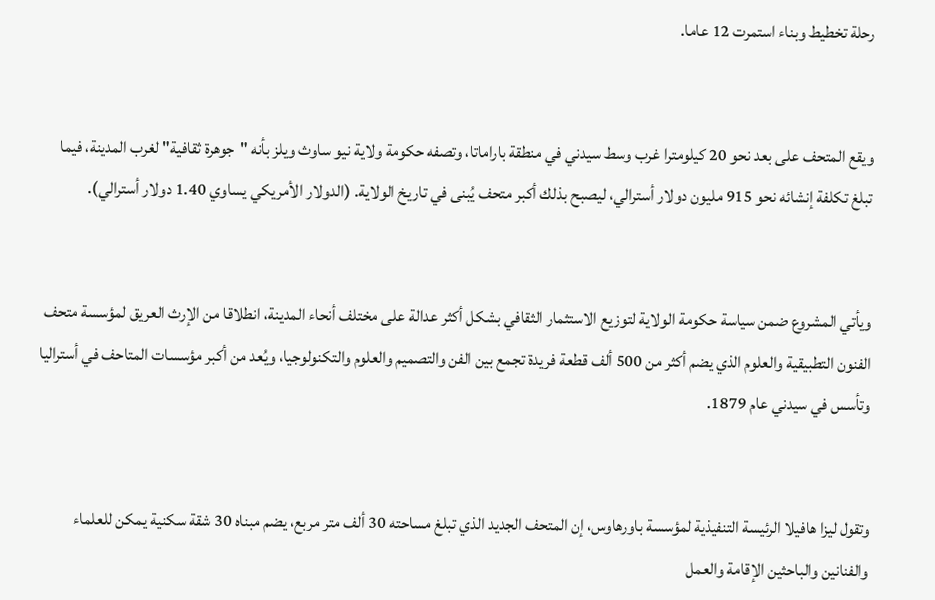رحلة تخطيط وبناء استمرت 12 عاما.


ويقع المتحف على بعد نحو 20 كيلومترا غرب وسط سيدني في منطقة باراماتا، وتصفه حكومة ولاية نيو ساوث ويلز بأنه "جوهرة ثقافية" لغرب المدينة، فيما تبلغ تكلفة إنشائه نحو 915 مليون دولار أسترالي، ليصبح بذلك أكبر متحف يُبنى في تاريخ الولاية. (الدولار الأمريكي يساوي 1.40 دولار أسترالي).


ويأتي المشروع ضمن سياسة حكومة الولاية لتوزيع الاستثمار الثقافي بشكل أكثر عدالة على مختلف أنحاء المدينة، انطلاقا من الإرث العريق لمؤسسة متحف الفنون التطبيقية والعلوم الذي يضم أكثر من 500 ألف قطعة فريدة تجمع بين الفن والتصميم والعلوم والتكنولوجيا، ويُعد من أكبر مؤسسات المتاحف في أستراليا وتأسس في سيدني عام 1879.


وتقول ليزا هافيلا الرئيسة التنفيذية لمؤسسة باورهاوس، إن المتحف الجديد الذي تبلغ مساحته 30 ألف متر مربع، يضم مبناه 30 شقة سكنية يمكن للعلماء والفنانين والباحثين الإقامة والعمل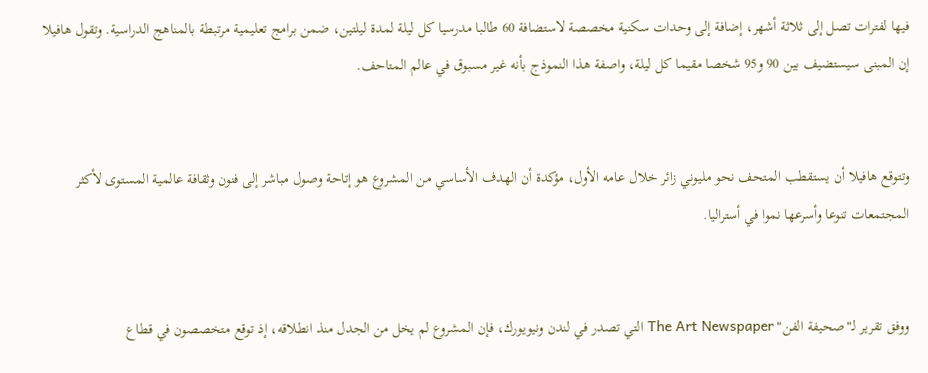فيها لفترات تصل إلى ثلاثة أشهر، إضافة إلى وحدات سكنية مخصصة لاستضافة 60 طالبا مدرسيا كل ليلة لمدة ليلتين، ضمن برامج تعليمية مرتبطة بالمناهج الدراسية. وتقول هافيلا إن المبنى سيستضيف بين 90 و95 شخصا مقيما كل ليلة، واصفة هذا النموذج بأنه غير مسبوق في عالم المتاحف.


وتتوقع هافيلا أن يستقطب المتحف نحو مليوني زائر خلال عامه الأول، مؤكدة أن الهدف الأساسي من المشروع هو إتاحة وصول مباشر إلى فنون وثقافة عالمية المستوى لأكثر المجتمعات تنوعا وأسرعها نموا في أستراليا.


ووفق تقرير لـ"صحيفة الفن" The Art Newspaper التي تصدر في لندن ونيويورك، فإن المشروع لم يخل من الجدل منذ انطلاقه، إذ توقع متخصصون في قطاع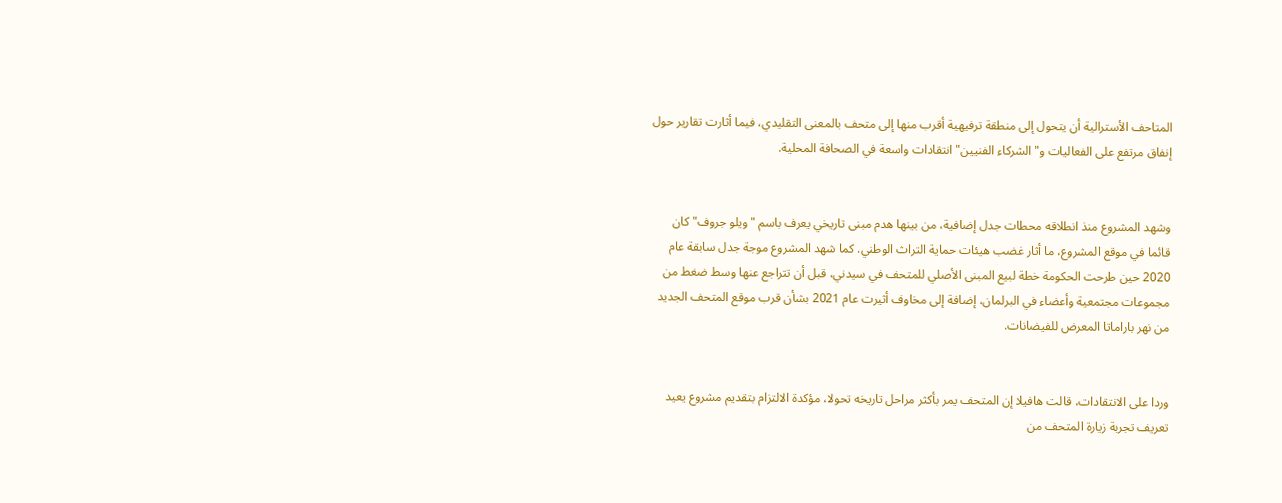المتاحف الأسترالية أن يتحول إلى منطقة ترفيهية أقرب منها إلى متحف بالمعنى التقليدي، فيما أثارت تقارير حول إنفاق مرتفع على الفعاليات و"الشركاء الفنيين" انتقادات واسعة في الصحافة المحلية.


وشهد المشروع منذ انطلاقه محطات جدل إضافية، من بينها هدم مبنى تاريخي يعرف باسم "ويلو جروف" كان قائما في موقع المشروع، ما أثار غضب هيئات حماية التراث الوطني. كما شهد المشروع موجة جدل سابقة عام 2020 حين طرحت الحكومة خطة لبيع المبنى الأصلي للمتحف في سيدني، قبل أن تتراجع عنها وسط ضغط من مجموعات مجتمعية وأعضاء في البرلمان، إضافة إلى مخاوف أثيرت عام 2021 بشأن قرب موقع المتحف الجديد من نهر باراماتا المعرض للفيضانات.


وردا على الانتقادات، قالت هافيلا إن المتحف يمر بأكثر مراحل تاريخه تحولا، مؤكدة الالتزام بتقديم مشروع يعيد تعريف تجربة زيارة المتحف من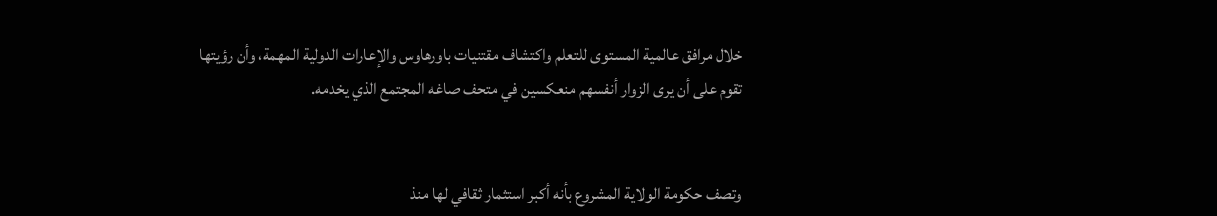خلال مرافق عالمية المستوى للتعلم واكتشاف مقتنيات باورهاوس والإعارات الدولية المهمة، وأن رؤيتها تقوم على أن يرى الزوار أنفسهم منعكسين في متحف صاغه المجتمع الذي يخدمه.


وتصف حكومة الولاية المشروع بأنه أكبر استثمار ثقافي لها منذ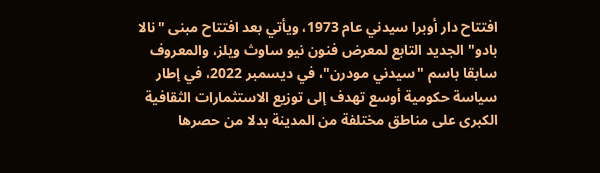افتتاح دار أوبرا سيدني عام 1973، ويأتي بعد افتتاح مبنى "نالا بادو" الجديد التابع لمعرض فنون نيو ساوث ويلز، والمعروف سابقا باسم "سيدني مودرن"، في ديسمبر 2022، في إطار سياسة حكومية أوسع تهدف إلى توزيع الاستثمارات الثقافية الكبرى على مناطق مختلفة من المدينة بدلا من حصرها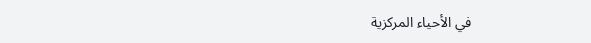في الأحياء المركزية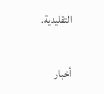التقليدية.

أخبار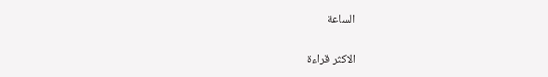الساعة

الاكثر قراءة